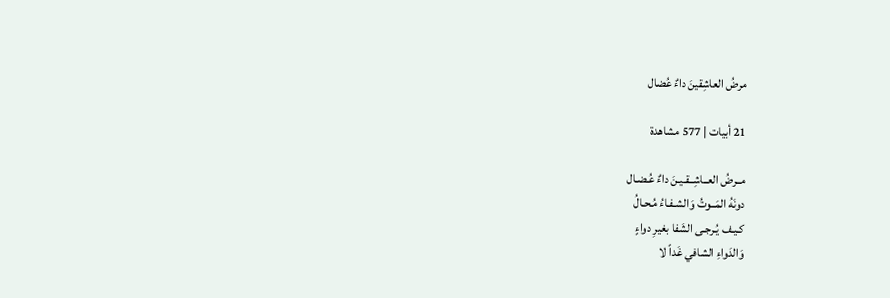مرضُ العاشِقينَ داءٌ عُضال

21 أبيات | 577 مشاهدة

مــرضُ العــاشِــقـيـنَ داءٌ عُـضـال
دونَهُ المَــوتُ وَالشـفـاءُ مُـحـالُ
كـيـف يُـرجـى الشَفا بغيرِ دواءٍ
وَالدَواءِ الشافي غَداً لا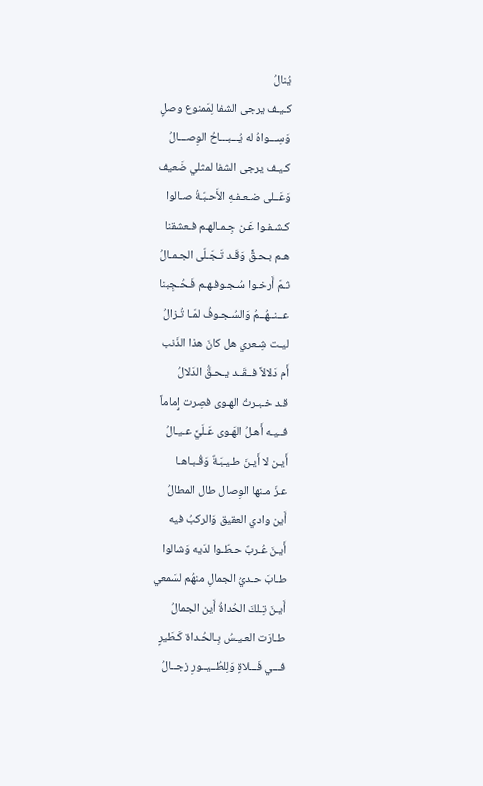يُنالُ
كـيـف يرجى الشفا لِمَمنوع وصلٍ
وَسِـــواهُ له يُـــبـــاحُ الوِصـــالُ
كـيـف يرجى الشفا لمثلي ضَعيف
وَعَــلى ضـعـفـهِ الأَحـبّـةُ صـالوا
كـشـفـوا عَـن جِـمـالهـم فـعشقنا
هـم بـحـقٍّ وَقَـد تَـجَـلّى الجـمـالُ
ثـمّ أَرخـوا سُـجـوفـهـم فَـحُـجِبنا
عــنــهُــمُ وَالسُـجـوفُ لمّـا تُـزالُ
ليـت شِـعري هل كانَ هذا الذَنب
أَم دَلالاً فــقَــد يـحـقُّ الدَلالُ
قـد خـبـرتُ الهـوى فصِرت إِماماً
فــيـه أَهـلُ الهَـوى عَـلَيَّ عـيـالُ
أَيـن لا أَيـنَ طـيـبَـةٌ وَقُـبـاهـا
عـزّ مـنها الوِصال طال المطالُ
أَين وادي العقيق وَالركبُ فيه
أَيـنَ عُـربٌ حـطّـوا لدَيه وَشالوا
طـابَ حـديُ الجمالِ منهُم لسَمعي
أَيـنَ تِـلكَ الحُداةُ أَين الجمالُ
طـارَت العـيـسُ بِـالحُـداة كَـطَيرٍ
فـــي فَـــلاةٍ وَلِلطُــيــورِ زجــالُ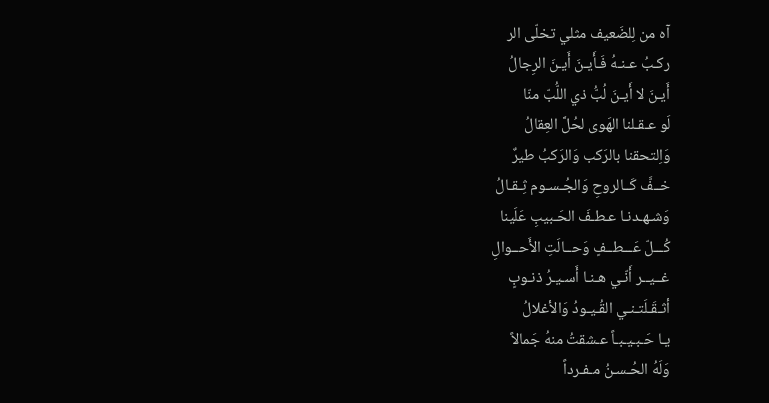آه من لِلضَعيف مثلي تخلّى الر
ركـبُ عـنـهُ فَـأَيـنَ أَيـنَ الرِجالُ
أَيـنَ لا أَيـنَ لُبُّ ذي اللُّبّ منّا
لَو عـقـلنا الهَوى لحُلَّ العِقالُ
وَاِلتحقنا بالرَكب وَالرَكبُ طيرٌ
خــفَّ كَــالروحِ وَالجُـسـوم ثِـقـالُ
وَشـهـدنـا عـطـفَ الحَـبيبِ عَلَينا
كُـــلّ عَـــطــفٍ وَحــالَتِ الأَحــوالِ
غــيــر أَنّـي هـنـا أَسـيـرُ ذنـوبٍ
أثـقَـلَتـنـي القُـيـودُ وَالأغلالُ
يـا حَـبـيـبـاً عـشقتُ منهُ جَمالاً
وَلَهُ الحُـسـنُ مـفـرداً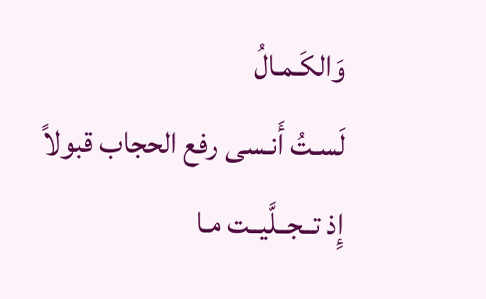وَالكَـمـالُ
لَسـتُ أَنـسى رفع الحجاب قبولاً
إِذ تــجــلَّيــت مـا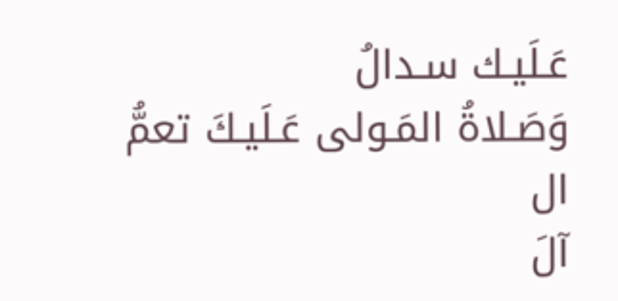عَـلَيـك سـدالُ
وَصَـلاةُ المَـولى عَـلَيـكَ تعمُّ ال
آلَ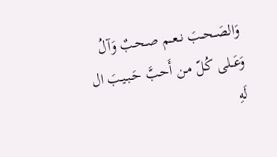وَالصَــحــبَ نــعــم صـحـبٌ وَآلُ
وَعَــلى كُـلّ مـن أَحـبَّ حَـبـيـبَ ال
لَهِ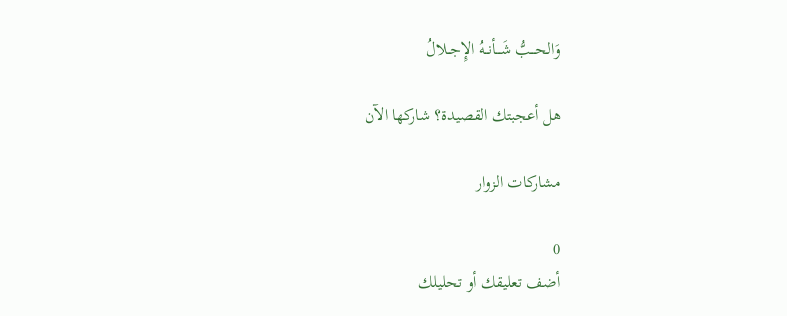وَالحـــبُّ شَـــأنــهُ الإِجــلالُ

هل أعجبتك القصيدة؟ شاركها الآن

مشاركات الزوار

0
أضف تعليقك أو تحليلك